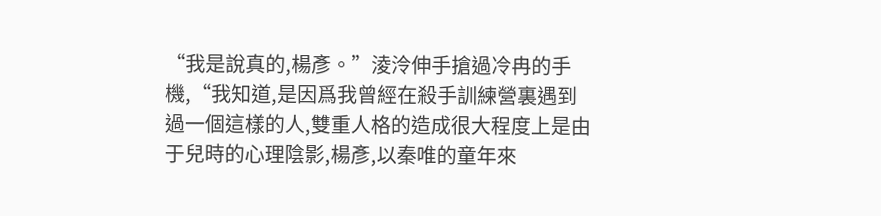“我是說真的,楊彥。”淩泠伸手搶過冷冉的手機,“我知道,是因爲我曾經在殺手訓練營裏遇到過一個這樣的人,雙重人格的造成很大程度上是由于兒時的心理陰影,楊彥,以秦唯的童年來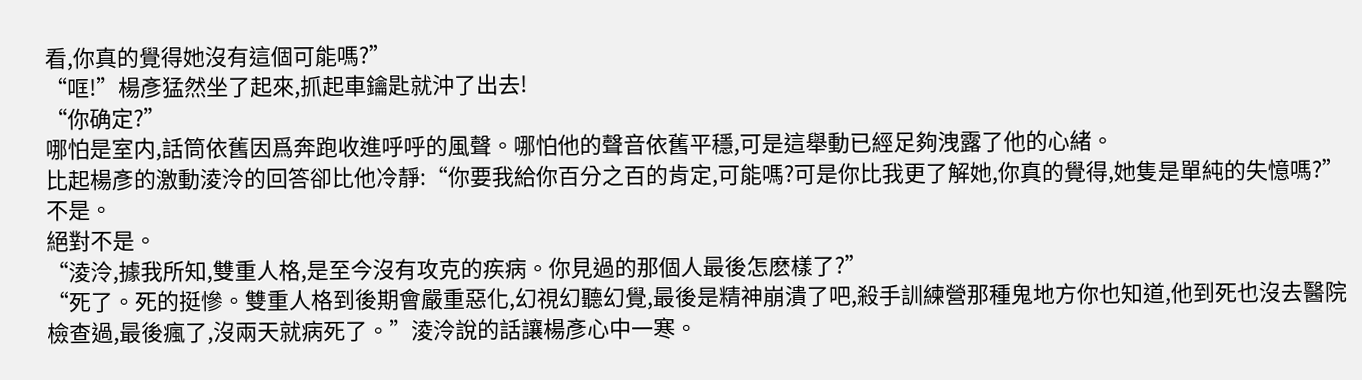看,你真的覺得她沒有這個可能嗎?”
“哐!”楊彥猛然坐了起來,抓起車鑰匙就沖了出去!
“你确定?”
哪怕是室内,話筒依舊因爲奔跑收進呼呼的風聲。哪怕他的聲音依舊平穩,可是這舉動已經足夠洩露了他的心緒。
比起楊彥的激動淩泠的回答卻比他冷靜:“你要我給你百分之百的肯定,可能嗎?可是你比我更了解她,你真的覺得,她隻是單純的失憶嗎?”
不是。
絕對不是。
“淩泠,據我所知,雙重人格,是至今沒有攻克的疾病。你見過的那個人最後怎麽樣了?”
“死了。死的挺慘。雙重人格到後期會嚴重惡化,幻視幻聽幻覺,最後是精神崩潰了吧,殺手訓練營那種鬼地方你也知道,他到死也沒去醫院檢查過,最後瘋了,沒兩天就病死了。”淩泠說的話讓楊彥心中一寒。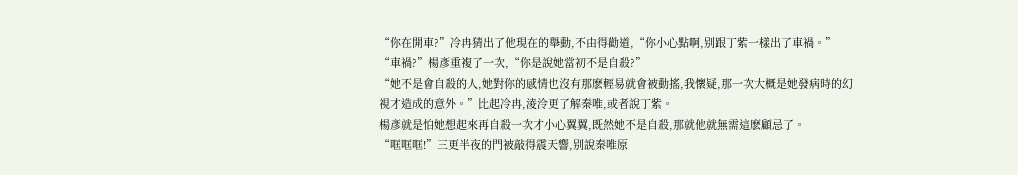“你在開車?”冷冉猜出了他現在的舉動,不由得勸道,“你小心點啊,别跟丁紫一樣出了車禍。”
“車禍?”楊彥重複了一次,“你是說她當初不是自殺?”
“她不是會自殺的人,她對你的感情也沒有那麽輕易就會被動搖,我懷疑,那一次大概是她發病時的幻視才造成的意外。”比起冷冉,淩泠更了解秦唯,或者說丁紫。
楊彥就是怕她想起來再自殺一次才小心翼翼,既然她不是自殺,那就他就無需這麽顧忌了。
“哐哐哐!”三更半夜的門被敲得震天響,别說秦唯原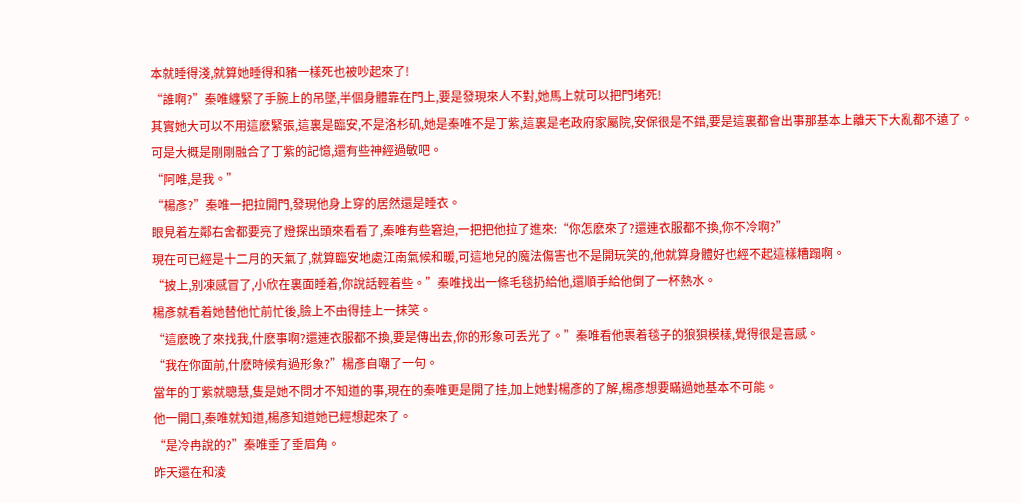本就睡得淺,就算她睡得和豬一樣死也被吵起來了!
“誰啊?”秦唯纏緊了手腕上的吊墜,半個身體靠在門上,要是發現來人不對,她馬上就可以把門堵死!
其實她大可以不用這麽緊張,這裏是臨安,不是洛杉矶,她是秦唯不是丁紫,這裏是老政府家屬院,安保很是不錯,要是這裏都會出事那基本上離天下大亂都不遠了。
可是大概是剛剛融合了丁紫的記憶,還有些神經過敏吧。
“阿唯,是我。”
“楊彥?”秦唯一把拉開門,發現他身上穿的居然還是睡衣。
眼見着左鄰右舍都要亮了燈探出頭來看看了,秦唯有些窘迫,一把把他拉了進來:“你怎麽來了?還連衣服都不換,你不冷啊?”
現在可已經是十二月的天氣了,就算臨安地處江南氣候和暖,可這地兒的魔法傷害也不是開玩笑的,他就算身體好也經不起這樣糟蹋啊。
“披上,别凍感冒了,小欣在裏面睡着,你說話輕着些。”秦唯找出一條毛毯扔給他,還順手給他倒了一杯熱水。
楊彥就看着她替他忙前忙後,臉上不由得挂上一抹笑。
“這麽晚了來找我,什麽事啊?還連衣服都不換,要是傳出去,你的形象可丢光了。”秦唯看他裹着毯子的狼狽模樣,覺得很是喜感。
“我在你面前,什麽時候有過形象?”楊彥自嘲了一句。
當年的丁紫就聰慧,隻是她不問才不知道的事,現在的秦唯更是開了挂,加上她對楊彥的了解,楊彥想要瞞過她基本不可能。
他一開口,秦唯就知道,楊彥知道她已經想起來了。
“是冷冉說的?”秦唯垂了垂眉角。
昨天還在和淩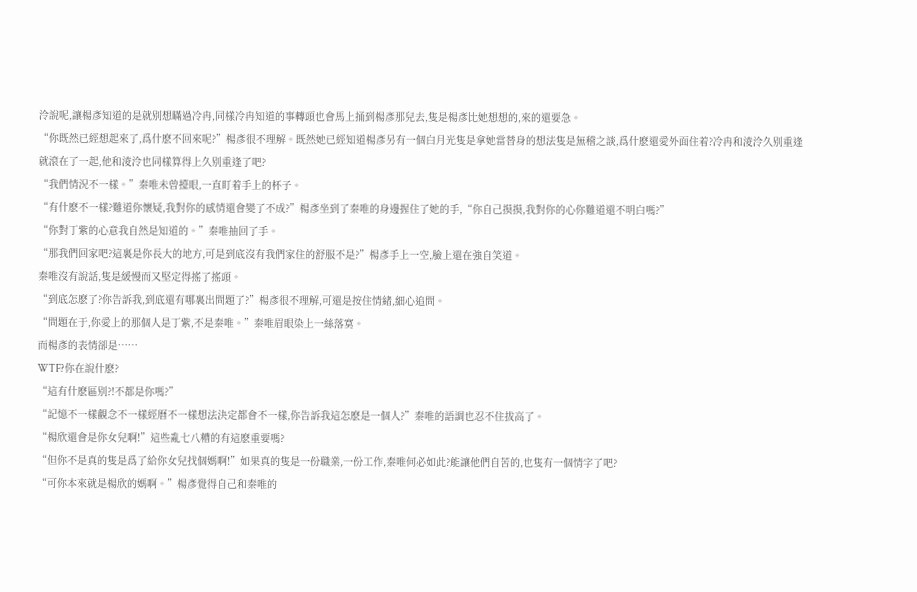泠說呢,讓楊彥知道的是就别想瞞過冷冉,同樣冷冉知道的事轉頭也會馬上捅到楊彥那兒去,隻是楊彥比她想想的,來的還要急。
“你既然已經想起來了,爲什麽不回來呢?”楊彥很不理解。既然她已經知道楊彥另有一個白月光隻是拿她當替身的想法隻是無稽之談,爲什麽還愛外面住着?冷冉和淩泠久别重逢就滾在了一起,他和淩泠也同樣算得上久别重逢了吧?
“我們情況不一樣。”秦唯未曾擡眼,一直盯着手上的杯子。
“有什麽不一樣?難道你懷疑,我對你的感情還會變了不成?”楊彥坐到了秦唯的身邊握住了她的手,“你自己摸摸,我對你的心你難道還不明白嗎?”
“你對丁紫的心意我自然是知道的。”秦唯抽回了手。
“那我們回家吧?這裏是你長大的地方,可是到底沒有我們家住的舒服不是?”楊彥手上一空,臉上還在強自笑道。
秦唯沒有說話,隻是緩慢而又堅定得搖了搖頭。
“到底怎麽了?你告訴我,到底還有哪裏出問題了?”楊彥很不理解,可還是按住情緒,細心追問。
“問題在于,你愛上的那個人是丁紫,不是秦唯。”秦唯眉眼染上一絲落寞。
而楊彥的表情卻是……
WTF?你在說什麽?
“這有什麽區别?!不都是你嗎?”
“記憶不一樣觀念不一樣經曆不一樣想法決定都會不一樣,你告訴我這怎麽是一個人?”秦唯的語調也忍不住拔高了。
“楊欣還會是你女兒啊!”這些亂七八糟的有這麽重要嗎?
“但你不是真的隻是爲了給你女兒找個媽啊!”如果真的隻是一份職業,一份工作,秦唯何必如此?能讓他們自苦的,也隻有一個情字了吧?
“可你本來就是楊欣的媽啊。”楊彥覺得自己和秦唯的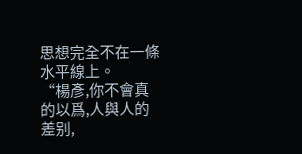思想完全不在一條水平線上。
“楊彥,你不會真的以爲,人與人的差别,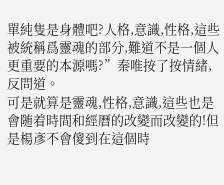單純隻是身體吧?人格,意識,性格,這些被統稱爲靈魂的部分,難道不是一個人更重要的本源嗎?”秦唯按了按情緒,反問道。
可是就算是靈魂,性格,意識,這些也是會随着時間和經曆的改變而改變的!但是楊彥不會傻到在這個時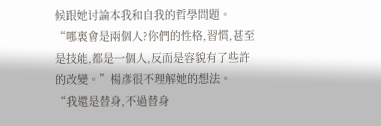候跟她讨論本我和自我的哲學問題。
“哪裏會是兩個人?你們的性格,習慣,甚至是技能,都是一個人,反而是容貌有了些許的改變。”楊彥很不理解她的想法。
“我還是替身,不過替身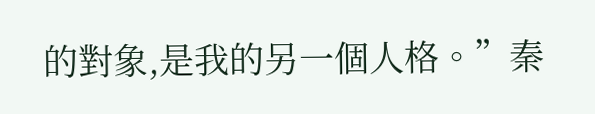的對象,是我的另一個人格。”秦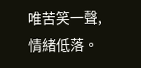唯苦笑一聲,情緒低落。